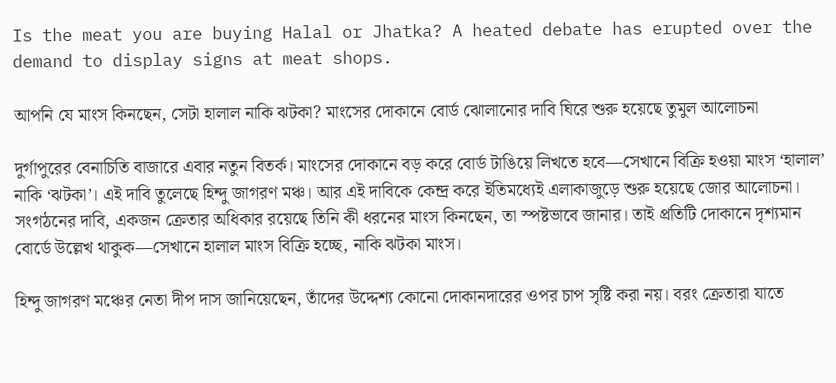Is the meat you are buying Halal or Jhatka? A heated debate has erupted over the demand to display signs at meat shops.

আপনি যে মাংস কিনছেন, সেটা হালাল নাকি ঝটকা? মাংসের দোকানে বোর্ড ঝোলানোর দাবি ঘিরে শুরু হয়েছে তুমুল আলোচনা

দুর্গাপুরের বেনাচিতি বাজারে এবার নতুন বিতর্ক। মাংসের দোকানে বড় করে বোর্ড টাঙিয়ে লিখতে হবে—সেখানে বিক্রি হওয়া মাংস ‘হালাল’ নাকি ‘ঝটকা’। এই দাবি তুলেছে হিন্দু জাগরণ মঞ্চ। আর এই দাবিকে কেন্দ্র করে ইতিমধ্যেই এলাকাজুড়ে শুরু হয়েছে জোর আলোচনা। সংগঠনের দাবি, একজন ক্রেতার অধিকার রয়েছে তিনি কী ধরনের মাংস কিনছেন, তা স্পষ্টভাবে জানার। তাই প্রতিটি দোকানে দৃশ্যমান বোর্ডে উল্লেখ থাকুক—সেখানে হালাল মাংস বিক্রি হচ্ছে, নাকি ঝটকা মাংস।

হিন্দু জাগরণ মঞ্চের নেতা দীপ দাস জানিয়েছেন, তাঁদের উদ্দেশ্য কোনো দোকানদারের ওপর চাপ সৃষ্টি করা নয়। বরং ক্রেতারা যাতে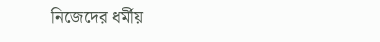নিজেদের ধর্মীয়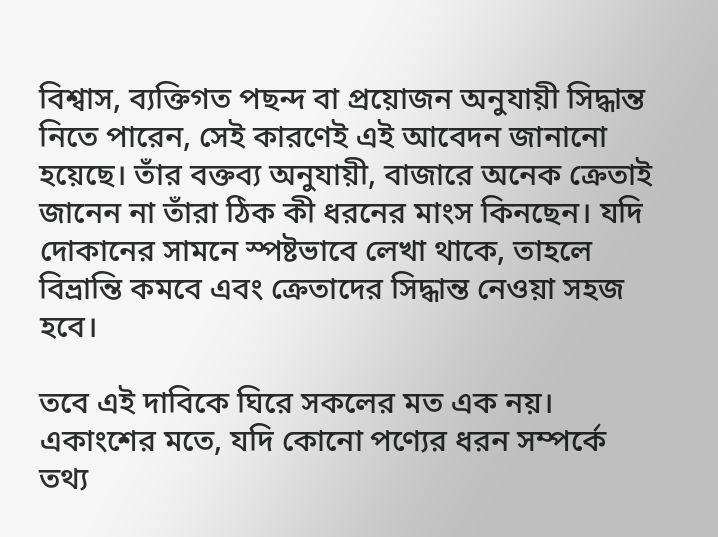বিশ্বাস, ব্যক্তিগত পছন্দ বা প্রয়োজন অনুযায়ী সিদ্ধান্ত নিতে পারেন, সেই কারণেই এই আবেদন জানানো হয়েছে। তাঁর বক্তব্য অনুযায়ী, বাজারে অনেক ক্রেতাই জানেন না তাঁরা ঠিক কী ধরনের মাংস কিনছেন। যদি দোকানের সামনে স্পষ্টভাবে লেখা থাকে, তাহলে বিভ্রান্তি কমবে এবং ক্রেতাদের সিদ্ধান্ত নেওয়া সহজ হবে।

তবে এই দাবিকে ঘিরে সকলের মত এক নয়। একাংশের মতে, যদি কোনো পণ্যের ধরন সম্পর্কে তথ্য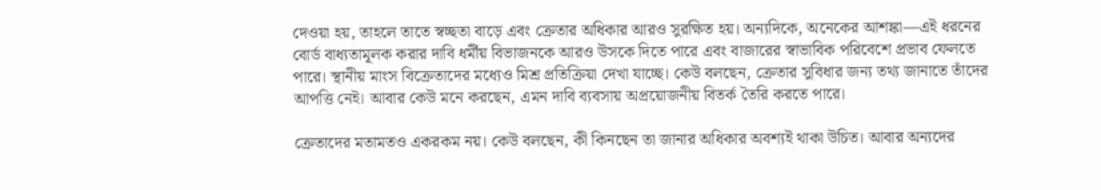দেওয়া হয়, তাহলে তাতে স্বচ্ছতা বাড়ে এবং ক্রেতার অধিকার আরও সুরক্ষিত হয়। অন্যদিকে, অনেকের আশঙ্কা—এই ধরনের বোর্ড বাধ্যতামূলক করার দাবি ধর্মীয় বিভাজনকে আরও উসকে দিতে পারে এবং বাজারের স্বাভাবিক পরিবেশে প্রভাব ফেলতে পারে। স্থানীয় মাংস বিক্রেতাদের মধ্যেও মিশ্র প্রতিক্রিয়া দেখা যাচ্ছে। কেউ বলছেন, ক্রেতার সুবিধার জন্য তথ্য জানাতে তাঁদের আপত্তি নেই। আবার কেউ মনে করছেন, এমন দাবি ব্যবসায় অপ্রয়োজনীয় বিতর্ক তৈরি করতে পারে।

ক্রেতাদের মতামতও একরকম নয়। কেউ বলছেন, কী কিনছেন তা জানার অধিকার অবশ্যই থাকা উচিত। আবার অন্যদের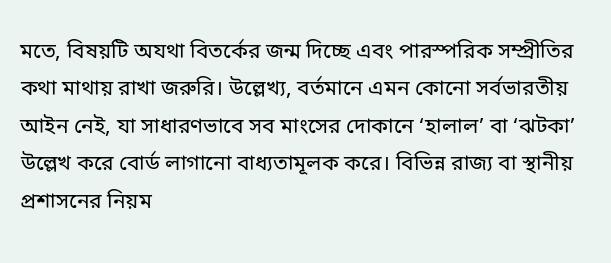মতে, বিষয়টি অযথা বিতর্কের জন্ম দিচ্ছে এবং পারস্পরিক সম্প্রীতির কথা মাথায় রাখা জরুরি। উল্লেখ্য, বর্তমানে এমন কোনো সর্বভারতীয় আইন নেই, যা সাধারণভাবে সব মাংসের দোকানে ‘হালাল’ বা ‘ঝটকা’ উল্লেখ করে বোর্ড লাগানো বাধ্যতামূলক করে। বিভিন্ন রাজ্য বা স্থানীয় প্রশাসনের নিয়ম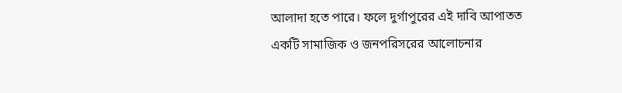আলাদা হতে পারে। ফলে দুর্গাপুরের এই দাবি আপাতত একটি সামাজিক ও জনপরিসরের আলোচনার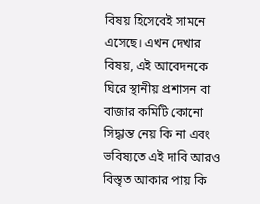বিষয় হিসেবেই সামনে এসেছে। এখন দেখার বিষয়, এই আবেদনকে ঘিরে স্থানীয় প্রশাসন বা বাজার কমিটি কোনো সিদ্ধান্ত নেয় কি না এবং ভবিষ্যতে এই দাবি আরও বিস্তৃত আকার পায় কি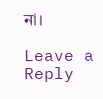না।

Leave a Reply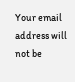Your email address will not be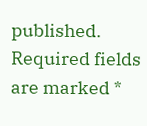published. Required fields are marked *